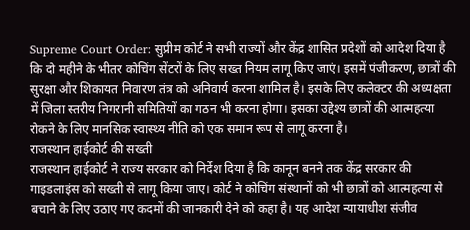Supreme Court Order: सुप्रीम कोर्ट ने सभी राज्यों और केंद्र शासित प्रदेशों को आदेश दिया है कि दो महीने के भीतर कोचिंग सेंटरों के लिए सख्त नियम लागू किए जाएं। इसमें पंजीकरण, छात्रों की सुरक्षा और शिकायत निवारण तंत्र को अनिवार्य करना शामिल है। इसके लिए कलेक्टर की अध्यक्षता में जिला स्तरीय निगरानी समितियों का गठन भी करना होगा। इसका उद्देश्य छात्रों की आत्महत्या रोकने के लिए मानसिक स्वास्थ्य नीति को एक समान रूप से लागू करना है।
राजस्थान हाईकोर्ट की सख्ती
राजस्थान हाईकोर्ट ने राज्य सरकार को निर्देश दिया है कि कानून बनने तक केंद्र सरकार की गाइडलाइंस को सख्ती से लागू किया जाए। कोर्ट ने कोचिंग संस्थानों को भी छात्रों को आत्महत्या से बचाने के लिए उठाए गए कदमों की जानकारी देने को कहा है। यह आदेश न्यायाधीश संजीव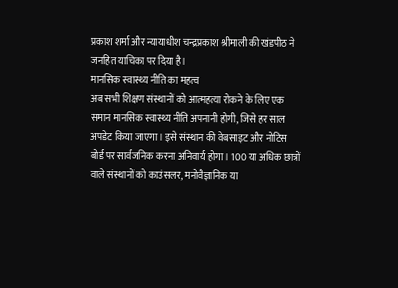प्रकाश शर्मा और न्यायाधीश चन्द्रप्रकाश श्रीमाली की खंडपीठ ने जनहित याचिका पर दिया है।
मानसिक स्वास्थ्य नीति का महत्व
अब सभी शिक्षण संस्थानों को आत्महत्या रोकने के लिए एक समान मानसिक स्वास्थ्य नीति अपनानी होगी, जिसे हर साल अपडेट किया जाएगा। इसे संस्थान की वेबसाइट और नोटिस बोर्ड पर सार्वजनिक करना अनिवार्य होगा। 100 या अधिक छात्रों वाले संस्थानों को काउंसलर, मनोवैज्ञानिक या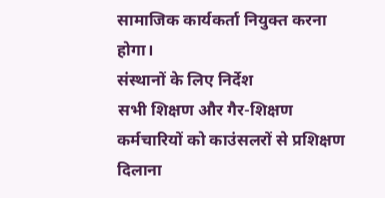सामाजिक कार्यकर्ता नियुक्त करना होगा।
संस्थानों के लिए निर्देश
सभी शिक्षण और गैर-शिक्षण कर्मचारियों को काउंसलरों से प्रशिक्षण दिलाना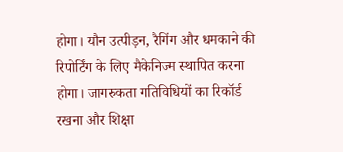होगा। यौन उत्पीड़न, रैगिंग और धमकाने की रिपोर्टिंग के लिए मैकेनिज्म स्थापित करना होगा। जागरुकता गतिविधियों का रिकॉर्ड रखना और शिक्षा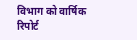विभाग को वार्षिक रिपोर्ट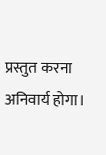प्रस्तुत करना अनिवार्य होगा।